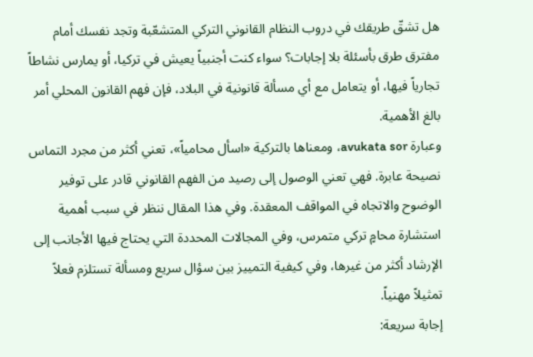هل تشقّ طريقك في دروب النظام القانوني التركي المتشعّبة وتجد نفسك أمام مفترق طرق بأسئلة بلا إجابات؟ سواء كنت أجنبياً يعيش في تركيا، أو يمارس نشاطاً تجارياً فيها، أو يتعامل مع أي مسألة قانونية في البلاد، فإن فهم القانون المحلي أمر بالغ الأهمية.
وعبارة avukata sor، ومعناها بالتركية «اسأل محامياً»، تعني أكثر من مجرد التماس نصيحة عابرة. فهي تعني الوصول إلى رصيد من الفهم القانوني قادر على توفير الوضوح والاتجاه في المواقف المعقدة. وفي هذا المقال ننظر في سبب أهمية استشارة محامٍ تركي متمرس، وفي المجالات المحددة التي يحتاج فيها الأجانب إلى الإرشاد أكثر من غيرها، وفي كيفية التمييز بين سؤال سريع ومسألة تستلزم فعلاً تمثيلاً مهنياً.
إجابة سريعة: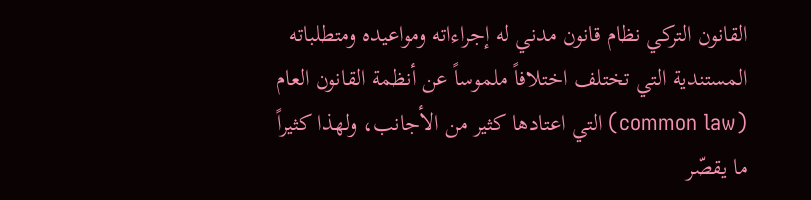القانون التركي نظام قانون مدني له إجراءاته ومواعيده ومتطلباته المستندية التي تختلف اختلافاً ملموساً عن أنظمة القانون العام (common law) التي اعتادها كثير من الأجانب، ولهذا كثيراً ما يقصّر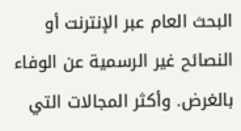البحث العام عبر الإنترنت أو النصائح غير الرسمية عن الوفاء بالغرض. وأكثر المجالات التي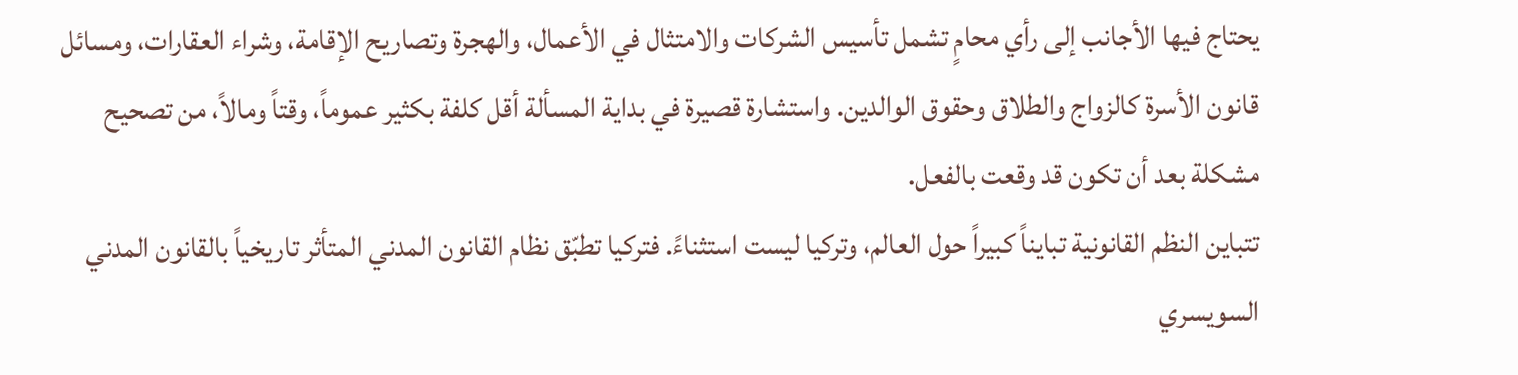يحتاج فيها الأجانب إلى رأي محامٍ تشمل تأسيس الشركات والامتثال في الأعمال، والهجرة وتصاريح الإقامة، وشراء العقارات، ومسائل قانون الأسرة كالزواج والطلاق وحقوق الوالدين. واستشارة قصيرة في بداية المسألة أقل كلفة بكثير عموماً، وقتاً ومالاً، من تصحيح مشكلة بعد أن تكون قد وقعت بالفعل.
تتباين النظم القانونية تبايناً كبيراً حول العالم، وتركيا ليست استثناءً. فتركيا تطبّق نظام القانون المدني المتأثر تاريخياً بالقانون المدني السويسري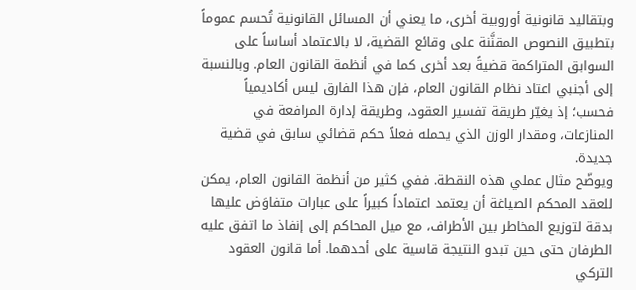وبتقاليد قانونية أوروبية أخرى، ما يعني أن المسائل القانونية تُحسم عموماً بتطبيق النصوص المقنَّنة على وقائع القضية، لا بالاعتماد أساساً على السوابق المتراكمة قضيةً بعد أخرى كما في أنظمة القانون العام. وبالنسبة إلى أجنبي اعتاد نظام القانون العام، فإن هذا الفارق ليس أكاديمياً فحسب؛ إذ يغيّر طريقة تفسير العقود، وطريقة إدارة المرافعة في المنازعات، ومقدار الوزن الذي يحمله فعلاً حكم قضائي سابق في قضية جديدة.
ويوضّح مثال عملي هذه النقطة. ففي كثير من أنظمة القانون العام، يمكن للعقد المحكم الصياغة أن يعتمد اعتماداً كبيراً على عبارات متفاوَض عليها بدقة لتوزيع المخاطر بين الأطراف، مع ميل المحاكم إلى إنفاذ ما اتفق عليه الطرفان حتى حين تبدو النتيجة قاسية على أحدهما. أما قانون العقود التركي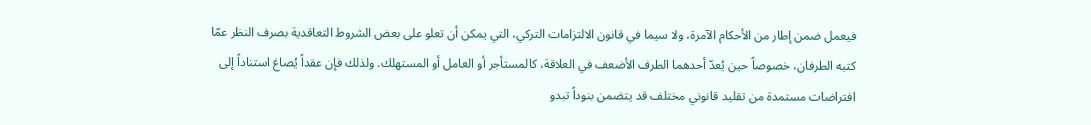فيعمل ضمن إطار من الأحكام الآمرة، ولا سيما في قانون الالتزامات التركي، التي يمكن أن تعلو على بعض الشروط التعاقدية بصرف النظر عمّا كتبه الطرفان، خصوصاً حين يُعدّ أحدهما الطرف الأضعف في العلاقة، كالمستأجر أو العامل أو المستهلك. ولذلك فإن عقداً يُصاغ استناداً إلى افتراضات مستمدة من تقليد قانوني مختلف قد يتضمن بنوداً تبدو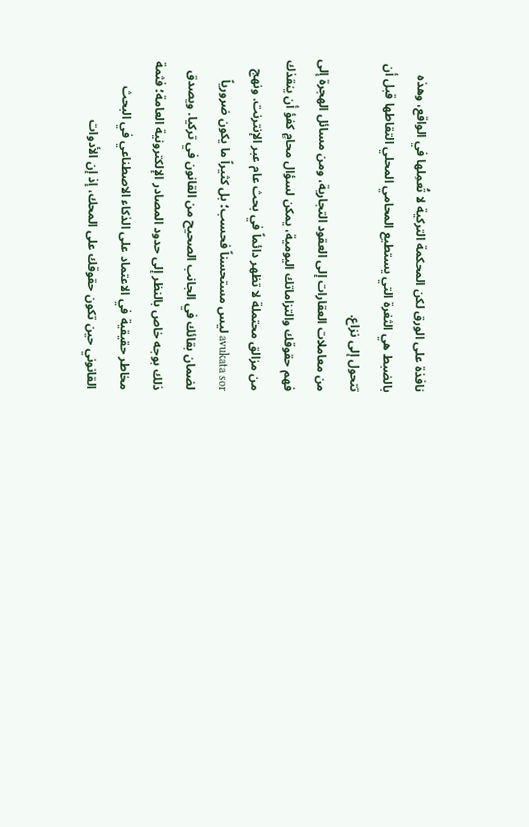نافذة على الورق لكن المحكمة التركية لا تُعمِلها في الواقع، وهذه بالضبط هي الثغرة التي يستطيع المحامي المحلي التقاطها قبل أن تتحول إلى نزاع.
من معاملات العقارات إلى العقود التجارية، ومن مسائل الهجرة إلى فهم حقوقك والتزاماتك اليومية، يمكن لسؤال محامٍ كفؤ أن ينقذك من مزالق محتملة لا تظهر دائماً في بحث عام عبر الإنترنت. ونهج avukata sor ليس مستحسناً فحسب؛ بل كثيراً ما يكون ضرورياً لضمان بقائك في الجانب الصحيح من القانون في تركيا. ويصدق ذلك بوجه خاص بالنظر إلى حدود المصادر الإلكترونية العامة؛ فثمة مخاطر حقيقية في الاعتماد على الذكاء الاصطناعي في البحث القانوني حين تكون حقوقك على المحك، إذ إن الأدوات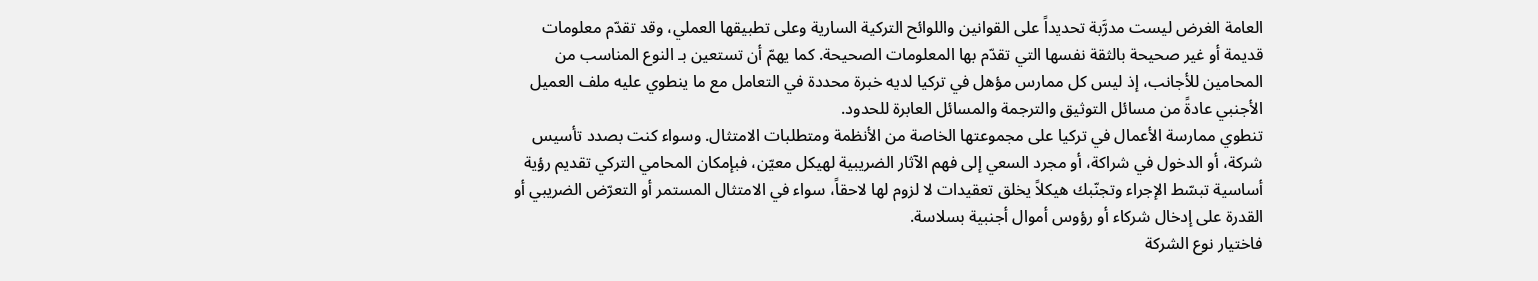العامة الغرض ليست مدرَّبة تحديداً على القوانين واللوائح التركية السارية وعلى تطبيقها العملي، وقد تقدّم معلومات قديمة أو غير صحيحة بالثقة نفسها التي تقدّم بها المعلومات الصحيحة. كما يهمّ أن تستعين بـ النوع المناسب من المحامين للأجانب، إذ ليس كل ممارس مؤهل في تركيا لديه خبرة محددة في التعامل مع ما ينطوي عليه ملف العميل الأجنبي عادةً من مسائل التوثيق والترجمة والمسائل العابرة للحدود.
تنطوي ممارسة الأعمال في تركيا على مجموعتها الخاصة من الأنظمة ومتطلبات الامتثال. وسواء كنت بصدد تأسيس شركة، أو الدخول في شراكة، أو مجرد السعي إلى فهم الآثار الضريبية لهيكل معيّن، فبإمكان المحامي التركي تقديم رؤية أساسية تبسّط الإجراء وتجنّبك هيكلاً يخلق تعقيدات لا لزوم لها لاحقاً، سواء في الامتثال المستمر أو التعرّض الضريبي أو القدرة على إدخال شركاء أو رؤوس أموال أجنبية بسلاسة.
فاختيار نوع الشركة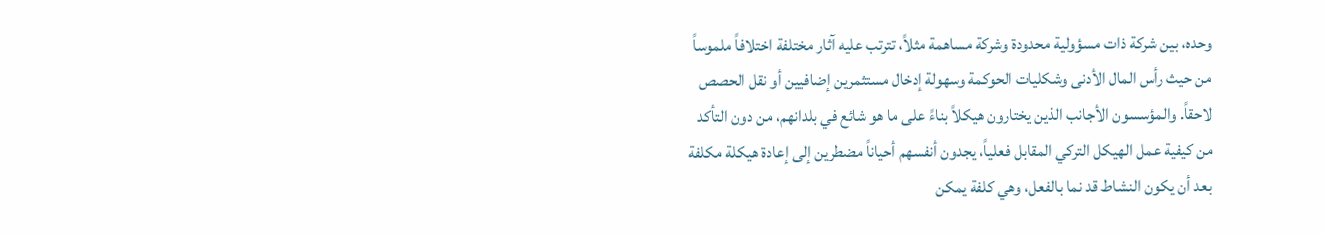وحده، بين شركة ذات مسؤولية محدودة وشركة مساهمة مثلاً، تترتب عليه آثار مختلفة اختلافاً ملموساً من حيث رأس المال الأدنى وشكليات الحوكمة وسهولة إدخال مستثمرين إضافيين أو نقل الحصص لاحقاً. والمؤسسون الأجانب الذين يختارون هيكلاً بناءً على ما هو شائع في بلدانهم، من دون التأكد من كيفية عمل الهيكل التركي المقابل فعلياً، يجدون أنفسهم أحياناً مضطرين إلى إعادة هيكلة مكلفة بعد أن يكون النشاط قد نما بالفعل، وهي كلفة يمكن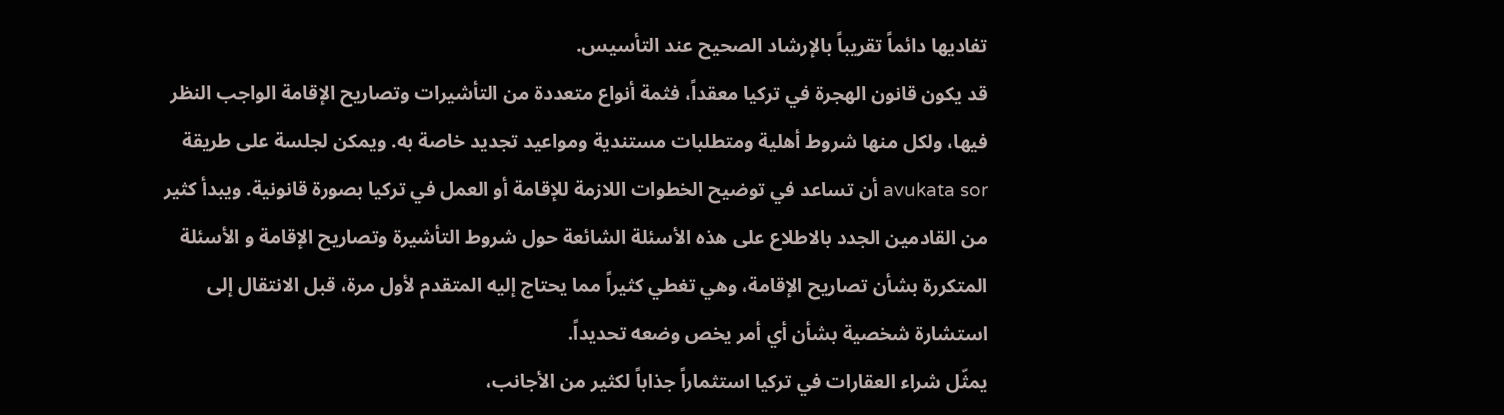تفاديها دائماً تقريباً بالإرشاد الصحيح عند التأسيس.
قد يكون قانون الهجرة في تركيا معقداً، فثمة أنواع متعددة من التأشيرات وتصاريح الإقامة الواجب النظر فيها، ولكل منها شروط أهلية ومتطلبات مستندية ومواعيد تجديد خاصة به. ويمكن لجلسة على طريقة avukata sor أن تساعد في توضيح الخطوات اللازمة للإقامة أو العمل في تركيا بصورة قانونية. ويبدأ كثير من القادمين الجدد بالاطلاع على هذه الأسئلة الشائعة حول شروط التأشيرة وتصاريح الإقامة و الأسئلة المتكررة بشأن تصاريح الإقامة، وهي تغطي كثيراً مما يحتاج إليه المتقدم لأول مرة، قبل الانتقال إلى استشارة شخصية بشأن أي أمر يخص وضعه تحديداً.
يمثّل شراء العقارات في تركيا استثماراً جذاباً لكثير من الأجانب،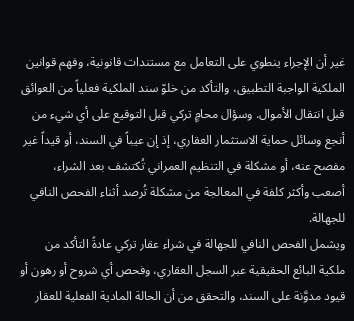غير أن الإجراء ينطوي على التعامل مع مستندات قانونية، وفهم قوانين الملكية الواجبة التطبيق، والتأكد من خلوّ سند الملكية فعلياً من العوائق قبل انتقال الأموال. وسؤال محامٍ تركي قبل التوقيع على أي شيء من أنجع وسائل حماية الاستثمار العقاري، إذ إن عيباً في السند، أو قيداً غير مفصح عنه، أو مشكلة في التنظيم العمراني تُكتشف بعد الشراء، أصعب وأكثر كلفة في المعالجة من مشكلة تُرصد أثناء الفحص النافي للجهالة.
ويشمل الفحص النافي للجهالة في شراء عقار تركي عادةً التأكد من ملكية البائع الحقيقية عبر السجل العقاري، وفحص أي شروح أو رهون أو قيود مدوَّنة على السند، والتحقق من أن الحالة المادية الفعلية للعقار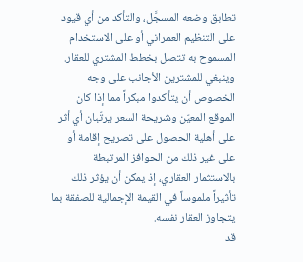تطابق وضعه المسجَّل، والتأكد من أي قيود على التنظيم العمراني أو على الاستخدام المسموح به تتصل بخطط المشتري للعقار. وينبغي للمشترين الأجانب على وجه الخصوص أن يتأكدوا مبكراً مما إذا كان الموقع المعيّن وشريحة السعر يرتّبان أي أثر على أهلية الحصول على تصريح إقامة أو على غير ذلك من الحوافز المرتبطة بالاستثمار العقاري، إذ يمكن أن يؤثر ذلك تأثيراً ملموساً في القيمة الإجمالية للصفقة بما يتجاوز العقار نفسه.
قد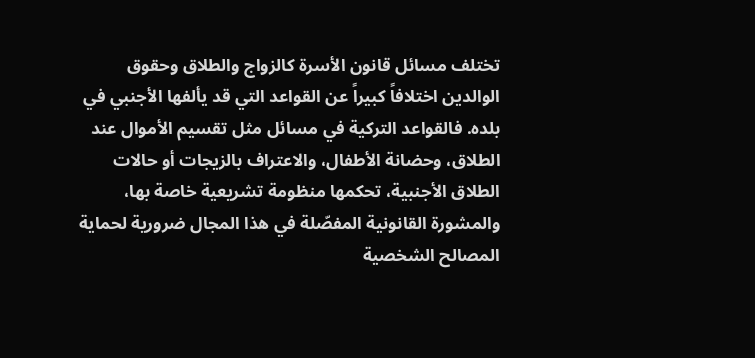تختلف مسائل قانون الأسرة كالزواج والطلاق وحقوق الوالدين اختلافاً كبيراً عن القواعد التي قد يألفها الأجنبي في بلده. فالقواعد التركية في مسائل مثل تقسيم الأموال عند الطلاق، وحضانة الأطفال، والاعتراف بالزيجات أو حالات الطلاق الأجنبية، تحكمها منظومة تشريعية خاصة بها، والمشورة القانونية المفصّلة في هذا المجال ضرورية لحماية المصالح الشخصية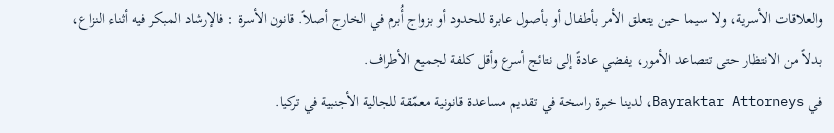والعلاقات الأسرية، ولا سيما حين يتعلق الأمر بأطفال أو بأصول عابرة للحدود أو بزواج أُبرم في الخارج أصلاً. قانون الأسرة : فالإرشاد المبكر فيه أثناء النزاع، بدلاً من الانتظار حتى تتصاعد الأمور، يفضي عادةً إلى نتائج أسرع وأقل كلفة لجميع الأطراف.
في Bayraktar Attorneys، لدينا خبرة راسخة في تقديم مساعدة قانونية معمّقة للجالية الأجنبية في تركيا.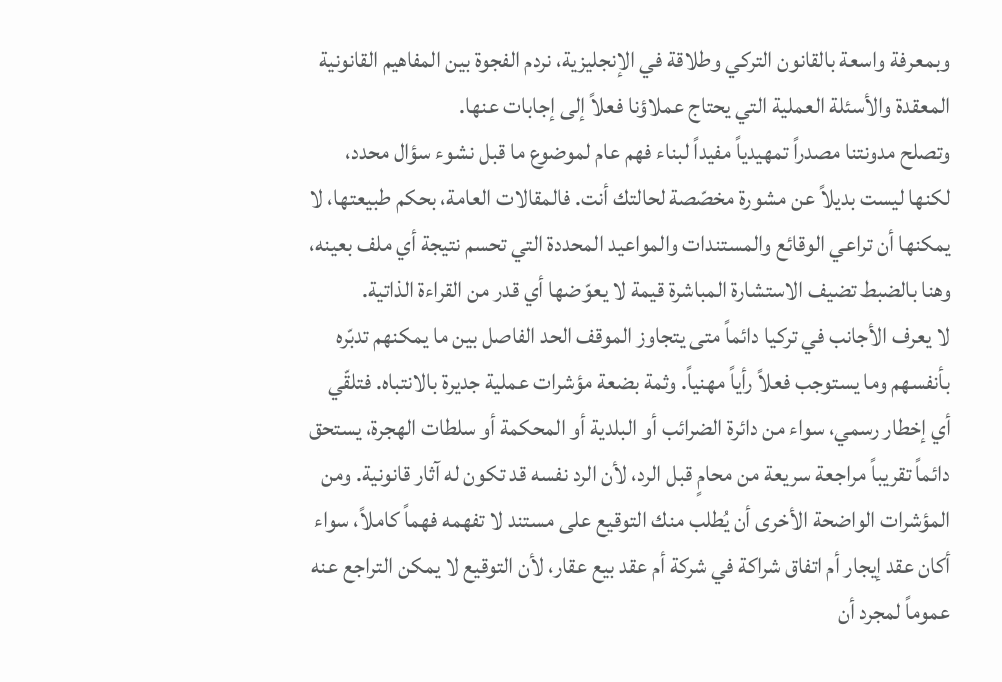وبمعرفة واسعة بالقانون التركي وطلاقة في الإنجليزية، نردم الفجوة بين المفاهيم القانونية المعقدة والأسئلة العملية التي يحتاج عملاؤنا فعلاً إلى إجابات عنها.
وتصلح مدونتنا مصدراً تمهيدياً مفيداً لبناء فهم عام لموضوع ما قبل نشوء سؤال محدد، لكنها ليست بديلاً عن مشورة مخصّصة لحالتك أنت. فالمقالات العامة، بحكم طبيعتها، لا يمكنها أن تراعي الوقائع والمستندات والمواعيد المحددة التي تحسم نتيجة أي ملف بعينه، وهنا بالضبط تضيف الاستشارة المباشرة قيمة لا يعوّضها أي قدر من القراءة الذاتية.
لا يعرف الأجانب في تركيا دائماً متى يتجاوز الموقف الحد الفاصل بين ما يمكنهم تدبّره بأنفسهم وما يستوجب فعلاً رأياً مهنياً. وثمة بضعة مؤشرات عملية جديرة بالانتباه. فتلقّي أي إخطار رسمي، سواء من دائرة الضرائب أو البلدية أو المحكمة أو سلطات الهجرة، يستحق دائماً تقريباً مراجعة سريعة من محامٍ قبل الرد، لأن الرد نفسه قد تكون له آثار قانونية. ومن المؤشرات الواضحة الأخرى أن يُطلب منك التوقيع على مستند لا تفهمه فهماً كاملاً، سواء أكان عقد إيجار أم اتفاق شراكة في شركة أم عقد بيع عقار، لأن التوقيع لا يمكن التراجع عنه عموماً لمجرد أن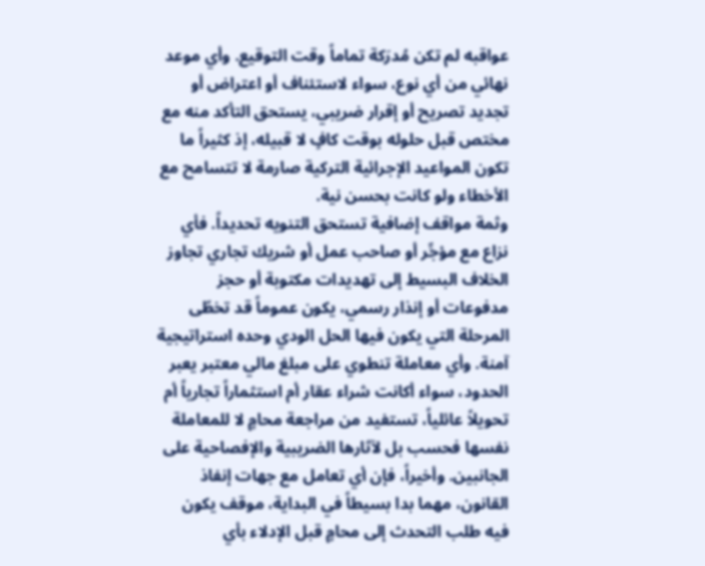عواقبه لم تكن مُدرَكة تماماً وقت التوقيع. وأي موعد نهائي من أي نوع، سواء لاستئناف أو اعتراض أو تجديد تصريح أو إقرار ضريبي، يستحق التأكد منه مع مختص قبل حلوله بوقت كافٍ لا قبيله، إذ كثيراً ما تكون المواعيد الإجرائية التركية صارمة لا تتسامح مع الأخطاء ولو كانت بحسن نية.
وثمة مواقف إضافية تستحق التنويه تحديداً. فأي نزاع مع مؤجِّر أو صاحب عمل أو شريك تجاري تجاوز الخلاف البسيط إلى تهديدات مكتوبة أو حجز مدفوعات أو إنذار رسمي، يكون عموماً قد تخطّى المرحلة التي يكون فيها الحل الودي وحده استراتيجية آمنة. وأي معاملة تنطوي على مبلغ مالي معتبر يعبر الحدود، سواء أكانت شراء عقار أم استثماراً تجارياً أم تحويلاً عائلياً، تستفيد من مراجعة محامٍ لا للمعاملة نفسها فحسب بل لآثارها الضريبية والإفصاحية على الجانبين. وأخيراً، فإن أي تعامل مع جهات إنفاذ القانون، مهما بدا بسيطاً في البداية، موقف يكون فيه طلب التحدث إلى محامٍ قبل الإدلاء بأي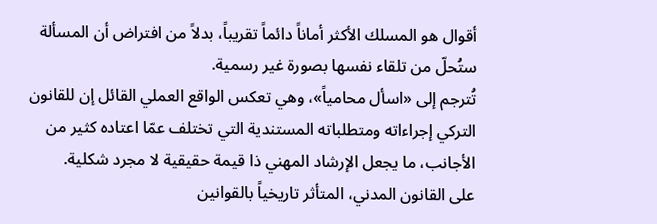أقوال هو المسلك الأكثر أماناً دائماً تقريباً، بدلاً من افتراض أن المسألة ستُحلّ من تلقاء نفسها بصورة غير رسمية.
تُترجم إلى «اسأل محامياً»، وهي تعكس الواقع العملي القائل إن للقانون التركي إجراءاته ومتطلباته المستندية التي تختلف عمّا اعتاده كثير من الأجانب، ما يجعل الإرشاد المهني ذا قيمة حقيقية لا مجرد شكلية.
على القانون المدني، المتأثر تاريخياً بالقوانين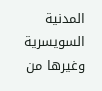المدنية السويسرية وغيرها من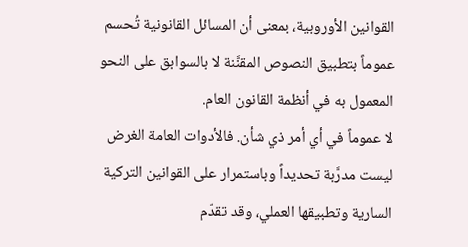القوانين الأوروبية، بمعنى أن المسائل القانونية تُحسم عموماً بتطبيق النصوص المقنَّنة لا بالسوابق على النحو المعمول به في أنظمة القانون العام.
لا عموماً في أي أمر ذي شأن. فالأدوات العامة الغرض ليست مدرَّبة تحديداً وباستمرار على القوانين التركية السارية وتطبيقها العملي، وقد تقدّم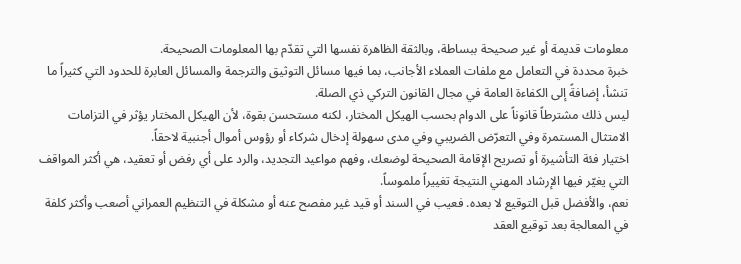معلومات قديمة أو غير صحيحة ببساطة، وبالثقة الظاهرة نفسها التي تقدّم بها المعلومات الصحيحة.
خبرة محددة في التعامل مع ملفات العملاء الأجانب، بما فيها مسائل التوثيق والترجمة والمسائل العابرة للحدود التي كثيراً ما تنشأ، إضافةً إلى الكفاءة العامة في مجال القانون التركي ذي الصلة.
ليس ذلك مشترطاً قانوناً على الدوام بحسب الهيكل المختار، لكنه مستحسن بقوة، لأن الهيكل المختار يؤثر في التزامات الامتثال المستمرة وفي التعرّض الضريبي وفي مدى سهولة إدخال شركاء أو رؤوس أموال أجنبية لاحقاً.
اختيار فئة التأشيرة أو تصريح الإقامة الصحيحة لوضعك، وفهم مواعيد التجديد، والرد على أي رفض أو تعقيد، هي أكثر المواقف التي يغيّر فيها الإرشاد المهني النتيجة تغييراً ملموساً.
نعم، والأفضل قبل التوقيع لا بعده. فعيب في السند أو قيد غير مفصح عنه أو مشكلة في التنظيم العمراني أصعب وأكثر كلفة في المعالجة بعد توقيع العقد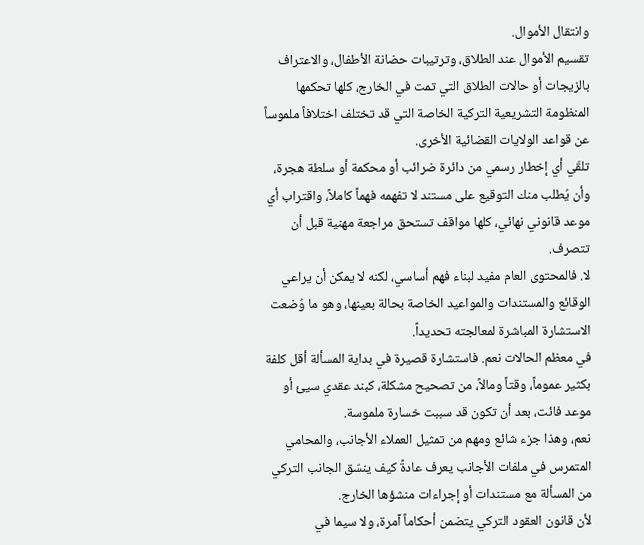وانتقال الأموال.
تقسيم الأموال عند الطلاق، وترتيبات حضانة الأطفال، والاعتراف بالزيجات أو حالات الطلاق التي تمت في الخارج، كلها تحكمها المنظومة التشريعية التركية الخاصة التي قد تختلف اختلافاً ملموساً عن قواعد الولايات القضائية الأخرى.
تلقّي أي إخطار رسمي من دائرة ضرائب أو محكمة أو سلطة هجرة، وأن يُطلب منك التوقيع على مستند لا تفهمه فهماً كاملاً، واقتراب أي موعد قانوني نهائي، كلها مواقف تستحق مراجعة مهنية قبل أن تتصرف.
لا. فالمحتوى العام مفيد لبناء فهم أساسي، لكنه لا يمكن أن يراعي الوقائع والمستندات والمواعيد الخاصة بحالة بعينها، وهو ما وُضعت الاستشارة المباشرة لمعالجته تحديداً.
في معظم الحالات نعم. فاستشارة قصيرة في بداية المسألة أقل كلفة بكثير عموماً، وقتاً ومالاً، من تصحيح مشكلة، كبند عقدي سيئ أو موعد فائت، بعد أن تكون قد سببت خسارة ملموسة.
نعم، وهذا جزء شائع ومهم من تمثيل العملاء الأجانب، والمحامي المتمرس في ملفات الأجانب يعرف عادةً كيف ينسّق الجانب التركي من المسألة مع مستندات أو إجراءات منشؤها الخارج.
لأن قانون العقود التركي يتضمن أحكاماً آمرة، ولا سيما في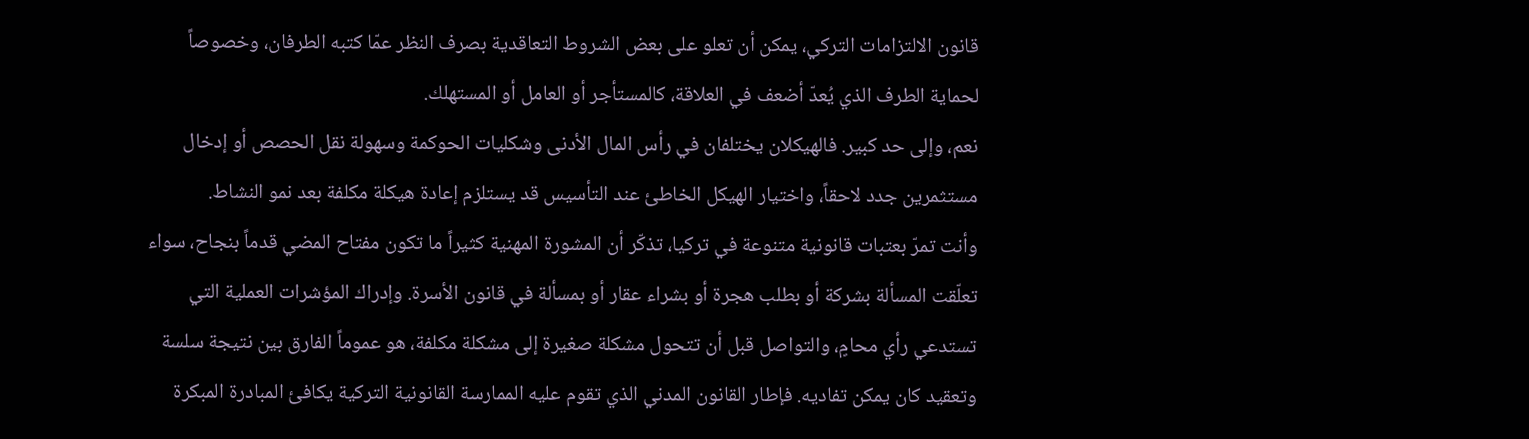قانون الالتزامات التركي، يمكن أن تعلو على بعض الشروط التعاقدية بصرف النظر عمّا كتبه الطرفان، وخصوصاً لحماية الطرف الذي يُعدّ أضعف في العلاقة، كالمستأجر أو العامل أو المستهلك.
نعم، وإلى حد كبير. فالهيكلان يختلفان في رأس المال الأدنى وشكليات الحوكمة وسهولة نقل الحصص أو إدخال مستثمرين جدد لاحقاً، واختيار الهيكل الخاطئ عند التأسيس قد يستلزم إعادة هيكلة مكلفة بعد نمو النشاط.
وأنت تمرّ بعتبات قانونية متنوعة في تركيا، تذكّر أن المشورة المهنية كثيراً ما تكون مفتاح المضي قدماً بنجاح، سواء تعلّقت المسألة بشركة أو بطلب هجرة أو بشراء عقار أو بمسألة في قانون الأسرة. وإدراك المؤشرات العملية التي تستدعي رأي محامٍ، والتواصل قبل أن تتحول مشكلة صغيرة إلى مشكلة مكلفة، هو عموماً الفارق بين نتيجة سلسة وتعقيد كان يمكن تفاديه. فإطار القانون المدني الذي تقوم عليه الممارسة القانونية التركية يكافئ المبادرة المبكرة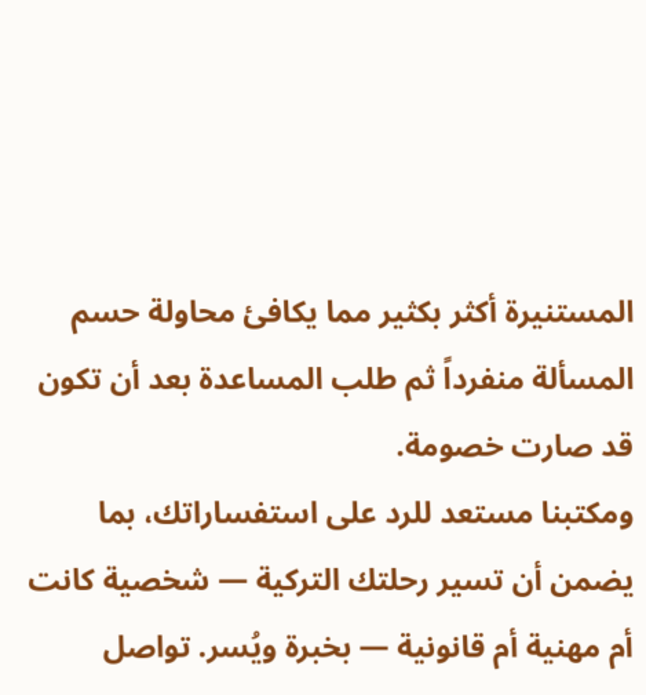المستنيرة أكثر بكثير مما يكافئ محاولة حسم المسألة منفرداً ثم طلب المساعدة بعد أن تكون قد صارت خصومة.
ومكتبنا مستعد للرد على استفساراتك، بما يضمن أن تسير رحلتك التركية — شخصية كانت أم مهنية أم قانونية — بخبرة ويُسر. تواصل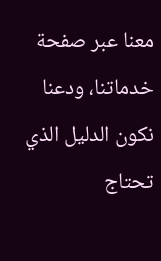معنا عبر صفحة خدماتنا، ودعنا نكون الدليل الذي تحتاج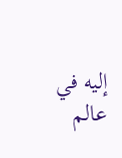إليه في عالم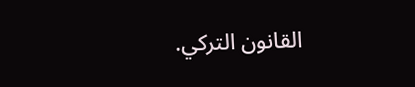القانون التركي.